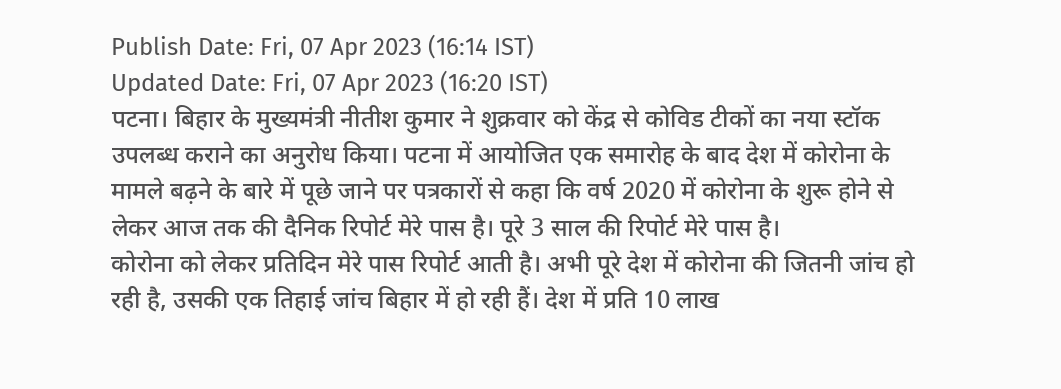Publish Date: Fri, 07 Apr 2023 (16:14 IST)
Updated Date: Fri, 07 Apr 2023 (16:20 IST)
पटना। बिहार के मुख्यमंत्री नीतीश कुमार ने शुक्रवार को केंद्र से कोविड टीकों का नया स्टॉक उपलब्ध कराने का अनुरोध किया। पटना में आयोजित एक समारोह के बाद देश में कोरोना के मामले बढ़ने के बारे में पूछे जाने पर पत्रकारों से कहा कि वर्ष 2020 में कोरोना के शुरू होने से लेकर आज तक की दैनिक रिपोर्ट मेरे पास है। पूरे 3 साल की रिपोर्ट मेरे पास है।
कोरोना को लेकर प्रतिदिन मेरे पास रिपोर्ट आती है। अभी पूरे देश में कोरोना की जितनी जांच हो रही है, उसकी एक तिहाई जांच बिहार में हो रही हैं। देश में प्रति 10 लाख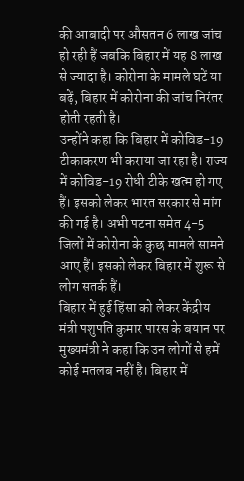की आबादी पर औसतन 6 लाख जांच हो रही हैं जबकि बिहार में यह 8 लाख से ज्यादा है। कोरोना के मामले घटें या बढ़ें, बिहार में कोरोना की जांच निरंतर होती रहती है।
उन्होंने कहा कि बिहार में कोविड-19 टीकाकरण भी कराया जा रहा है। राज्य में कोविड-19 रोधी टीके खत्म हो गए हैं। इसको लेकर भारत सरकार से मांग की गई है। अभी पटना समेत 4-5 जिलों में कोरोना के कुछ मामले सामने आए हैं। इसको लेकर बिहार में शुरू से लोग सतर्क हैं।
बिहार में हुई हिंसा को लेकर केंद्रीय मंत्री पशुपति कुमार पारस के बयान पर मुख्यमंत्री ने कहा कि उन लोगों से हमें कोई मतलब नहीं है। बिहार में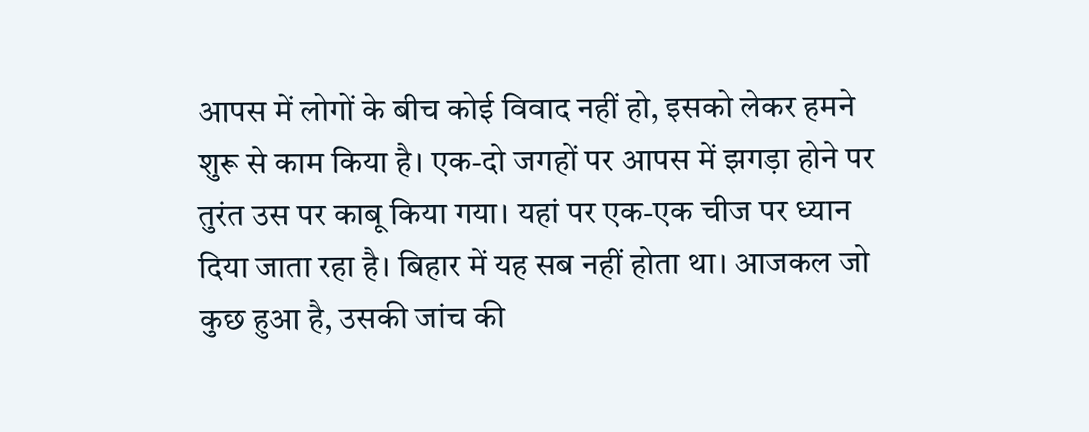आपस में लोगों के बीच कोई विवाद नहीं हो, इसको लेकर हमने शुरू से काम किया है। एक-दो जगहों पर आपस में झगड़ा होने पर तुरंत उस पर काबू किया गया। यहां पर एक-एक चीज पर ध्यान दिया जाता रहा है। बिहार में यह सब नहीं होता था। आजकल जो कुछ हुआ है, उसकी जांच की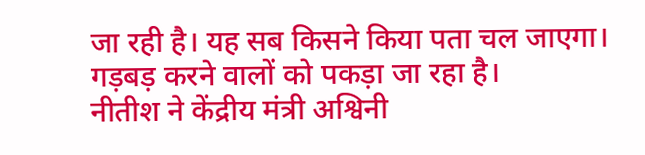जा रही है। यह सब किसने किया पता चल जाएगा। गड़बड़ करने वालों को पकड़ा जा रहा है।
नीतीश ने केंद्रीय मंत्री अश्विनी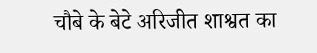चौबे के बेटे अरिजीत शाश्वत का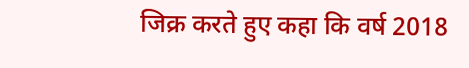जिक्र करते हुए कहा कि वर्ष 2018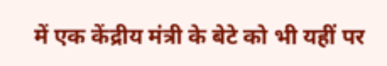में एक केंद्रीय मंत्री के बेटे को भी यहीं पर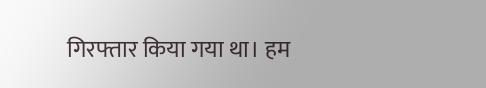गिरफ्तार किया गया था। हम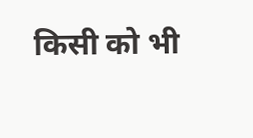किसी को भी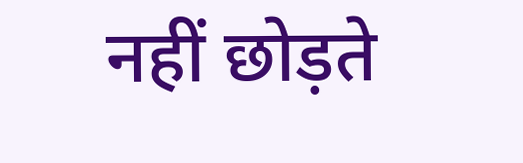नहीं छोड़ते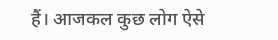हैं। आजकल कुछ लोग ऐसे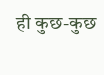ही कुछ-कुछ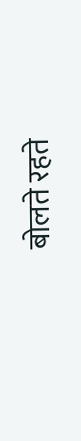बोलते रहते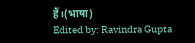हैं।(भाषा)
Edited by: Ravindra Gupta